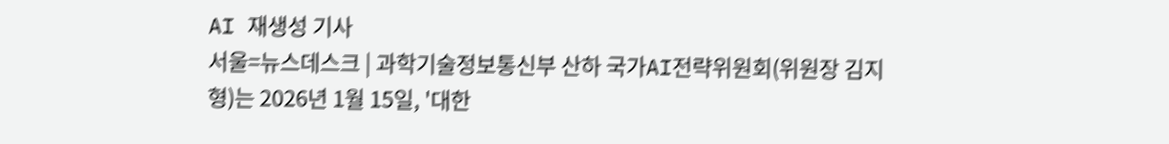AI 재생성 기사
서울=뉴스데스크 | 과학기술정보통신부 산하 국가AI전략위원회(위원장 김지형)는 2026년 1월 15일, '대한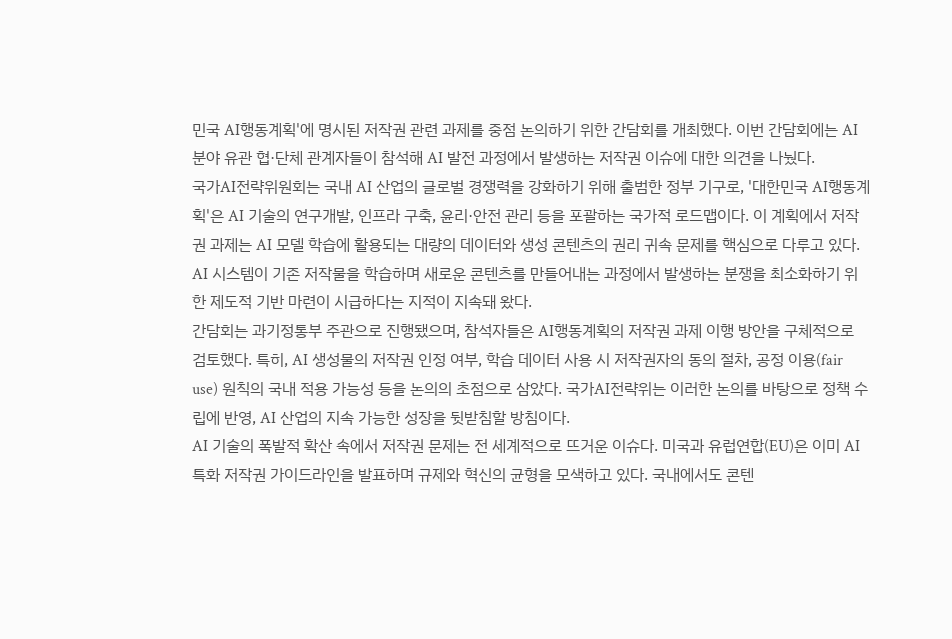민국 AI행동계획'에 명시된 저작권 관련 과제를 중점 논의하기 위한 간담회를 개최했다. 이번 간담회에는 AI 분야 유관 협·단체 관계자들이 참석해 AI 발전 과정에서 발생하는 저작권 이슈에 대한 의견을 나눴다.
국가AI전략위원회는 국내 AI 산업의 글로벌 경쟁력을 강화하기 위해 출범한 정부 기구로, '대한민국 AI행동계획'은 AI 기술의 연구개발, 인프라 구축, 윤리·안전 관리 등을 포괄하는 국가적 로드맵이다. 이 계획에서 저작권 과제는 AI 모델 학습에 활용되는 대량의 데이터와 생성 콘텐츠의 권리 귀속 문제를 핵심으로 다루고 있다. AI 시스템이 기존 저작물을 학습하며 새로운 콘텐츠를 만들어내는 과정에서 발생하는 분쟁을 최소화하기 위한 제도적 기반 마련이 시급하다는 지적이 지속돼 왔다.
간담회는 과기정통부 주관으로 진행됐으며, 참석자들은 AI행동계획의 저작권 과제 이행 방안을 구체적으로 검토했다. 특히, AI 생성물의 저작권 인정 여부, 학습 데이터 사용 시 저작권자의 동의 절차, 공정 이용(fair use) 원칙의 국내 적용 가능성 등을 논의의 초점으로 삼았다. 국가AI전략위는 이러한 논의를 바탕으로 정책 수립에 반영, AI 산업의 지속 가능한 성장을 뒷받침할 방침이다.
AI 기술의 폭발적 확산 속에서 저작권 문제는 전 세계적으로 뜨거운 이슈다. 미국과 유럽연합(EU)은 이미 AI 특화 저작권 가이드라인을 발표하며 규제와 혁신의 균형을 모색하고 있다. 국내에서도 콘텐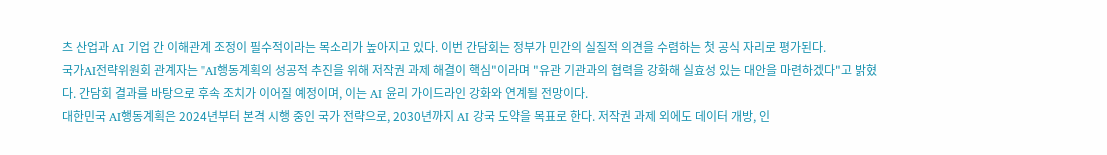츠 산업과 AI 기업 간 이해관계 조정이 필수적이라는 목소리가 높아지고 있다. 이번 간담회는 정부가 민간의 실질적 의견을 수렴하는 첫 공식 자리로 평가된다.
국가AI전략위원회 관계자는 "AI행동계획의 성공적 추진을 위해 저작권 과제 해결이 핵심"이라며 "유관 기관과의 협력을 강화해 실효성 있는 대안을 마련하겠다"고 밝혔다. 간담회 결과를 바탕으로 후속 조치가 이어질 예정이며, 이는 AI 윤리 가이드라인 강화와 연계될 전망이다.
대한민국 AI행동계획은 2024년부터 본격 시행 중인 국가 전략으로, 2030년까지 AI 강국 도약을 목표로 한다. 저작권 과제 외에도 데이터 개방, 인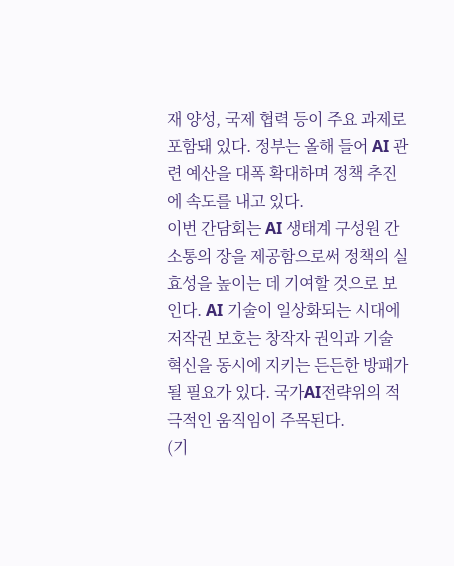재 양성, 국제 협력 등이 주요 과제로 포함돼 있다. 정부는 올해 들어 AI 관련 예산을 대폭 확대하며 정책 추진에 속도를 내고 있다.
이번 간담회는 AI 생태계 구성원 간 소통의 장을 제공함으로써 정책의 실효성을 높이는 데 기여할 것으로 보인다. AI 기술이 일상화되는 시대에 저작권 보호는 창작자 권익과 기술 혁신을 동시에 지키는 든든한 방패가 될 필요가 있다. 국가AI전략위의 적극적인 움직임이 주목된다.
(기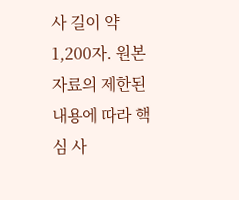사 길이 약 1,200자. 원본 자료의 제한된 내용에 따라 핵심 사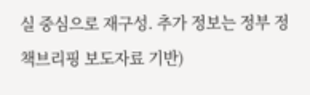실 중심으로 재구성. 추가 정보는 정부 정책브리핑 보도자료 기반)